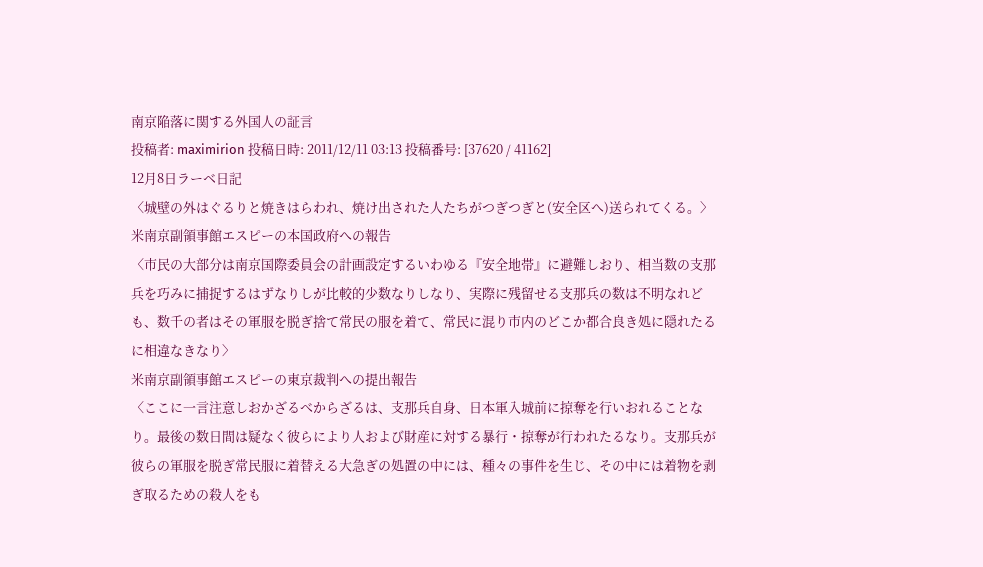南京陥落に関する外国人の証言
投稿者: maximirion 投稿日時: 2011/12/11 03:13 投稿番号: [37620 / 41162]
12月8日ラーベ日記
〈城壁の外はぐるりと焼きはらわれ、焼け出された人たちがつぎつぎと(安全区へ)送られてくる。〉
米南京副領事館エスピーの本国政府への報告
〈市民の大部分は南京国際委員会の計画設定するいわゆる『安全地帯』に避難しおり、相当数の支那兵を巧みに捕捉するはずなりしが比較的少数なりしなり、実際に残留せる支那兵の数は不明なれども、数千の者はその軍服を脱ぎ捨て常民の服を着て、常民に混り市内のどこか都合良き処に隠れたるに相違なきなり〉
米南京副領事館エスピーの東京裁判への提出報告
〈ここに一言注意しおかざるべからざるは、支那兵自身、日本軍入城前に掠奪を行いおれることなり。最後の数日間は疑なく彼らにより人および財産に対する暴行・掠奪が行われたるなり。支那兵が彼らの軍服を脱ぎ常民服に着替える大急ぎの処置の中には、種々の事件を生じ、その中には着物を剥ぎ取るための殺人をも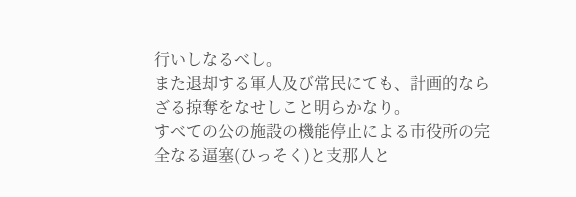行いしなるべし。
また退却する軍人及び常民にても、計画的ならざる掠奪をなせしこと明らかなり。
すべての公の施設の機能停止による市役所の完全なる逼塞(ひっそく)と支那人と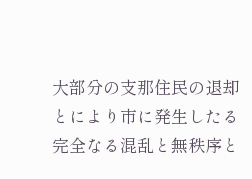大部分の支那住民の退却とにより市に発生したる完全なる混乱と無秩序と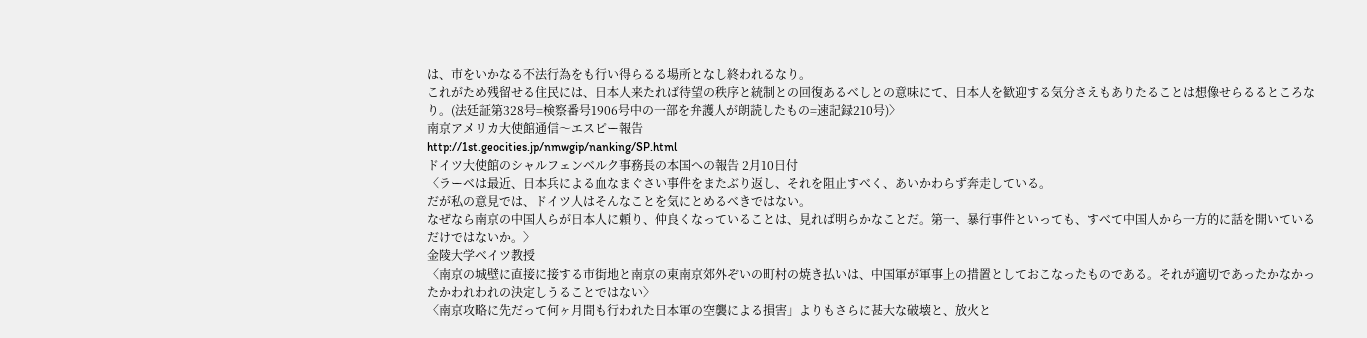は、市をいかなる不法行為をも行い得らるる場所となし終われるなり。
これがため残留せる住民には、日本人来たれば待望の秩序と統制との回復あるべしとの意味にて、日本人を歓迎する気分さえもありたることは想像せらるるところなり。(法廷証第328号=検察番号1906号中の一部を弁護人が朗読したもの=速記録210号)〉
南京アメリカ大使館通信〜エスピー報告
http://1st.geocities.jp/nmwgip/nanking/SP.html
ドイツ大使館のシャルフェンベルク事務長の本国への報告 2月10日付
〈ラーベは最近、日本兵による血なまぐさい事件をまたぶり返し、それを阻止すべく、あいかわらず奔走している。
だが私の意見では、ドイツ人はそんなことを気にとめるべきではない。
なぜなら南京の中国人らが日本人に頼り、仲良くなっていることは、見れば明らかなことだ。第一、暴行事件といっても、すべて中国人から一方的に話を開いているだけではないか。〉
金陵大学ベイツ教授
〈南京の城壁に直接に接する市街地と南京の東南京郊外ぞいの町村の焼き払いは、中国軍が軍事上の措置としておこなったものである。それが適切であったかなかったかわれわれの決定しうることではない〉
〈南京攻略に先だって何ヶ月間も行われた日本軍の空襲による損害」よりもさらに甚大な破壊と、放火と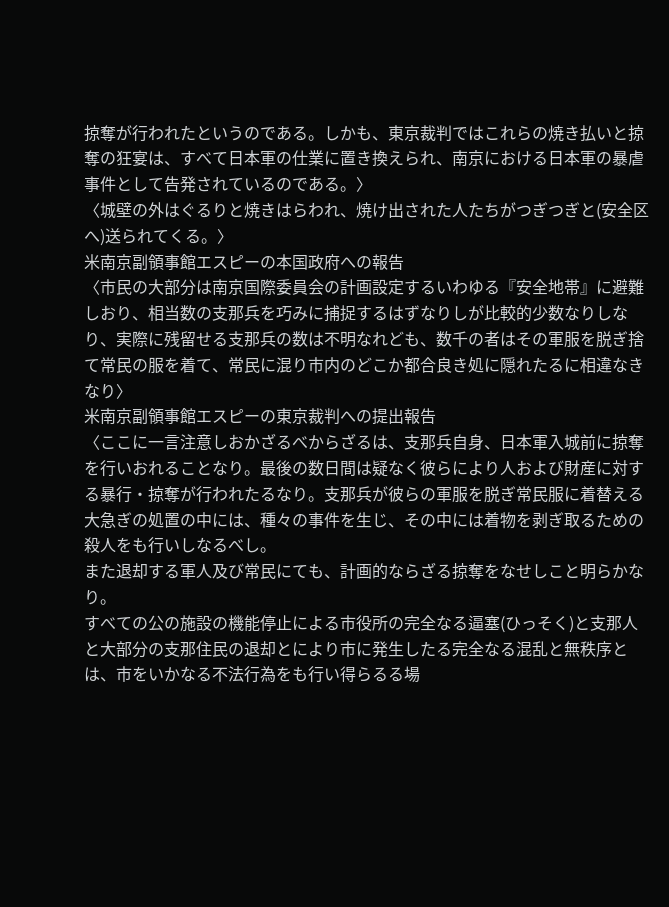掠奪が行われたというのである。しかも、東京裁判ではこれらの焼き払いと掠奪の狂宴は、すべて日本軍の仕業に置き換えられ、南京における日本軍の暴虐事件として告発されているのである。〉
〈城壁の外はぐるりと焼きはらわれ、焼け出された人たちがつぎつぎと(安全区へ)送られてくる。〉
米南京副領事館エスピーの本国政府への報告
〈市民の大部分は南京国際委員会の計画設定するいわゆる『安全地帯』に避難しおり、相当数の支那兵を巧みに捕捉するはずなりしが比較的少数なりしなり、実際に残留せる支那兵の数は不明なれども、数千の者はその軍服を脱ぎ捨て常民の服を着て、常民に混り市内のどこか都合良き処に隠れたるに相違なきなり〉
米南京副領事館エスピーの東京裁判への提出報告
〈ここに一言注意しおかざるべからざるは、支那兵自身、日本軍入城前に掠奪を行いおれることなり。最後の数日間は疑なく彼らにより人および財産に対する暴行・掠奪が行われたるなり。支那兵が彼らの軍服を脱ぎ常民服に着替える大急ぎの処置の中には、種々の事件を生じ、その中には着物を剥ぎ取るための殺人をも行いしなるべし。
また退却する軍人及び常民にても、計画的ならざる掠奪をなせしこと明らかなり。
すべての公の施設の機能停止による市役所の完全なる逼塞(ひっそく)と支那人と大部分の支那住民の退却とにより市に発生したる完全なる混乱と無秩序とは、市をいかなる不法行為をも行い得らるる場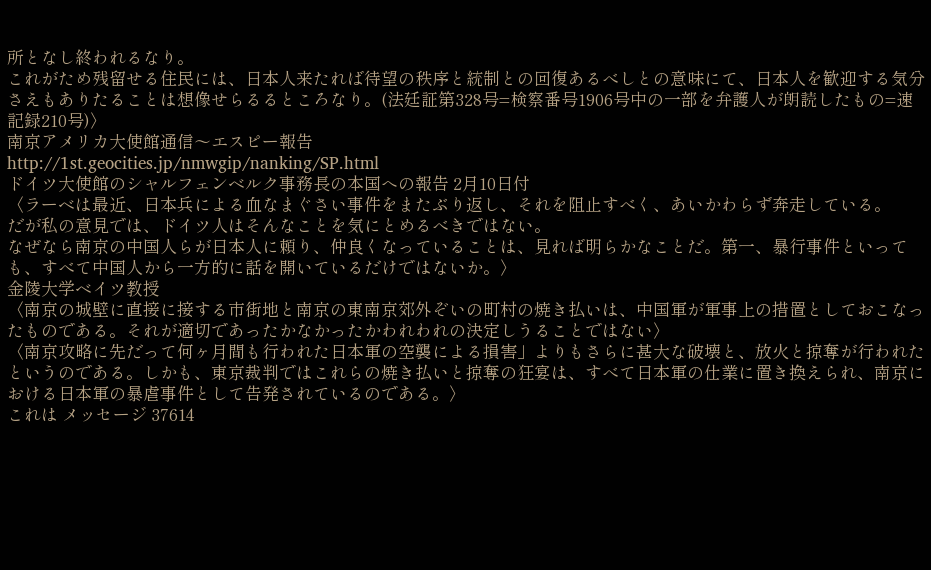所となし終われるなり。
これがため残留せる住民には、日本人来たれば待望の秩序と統制との回復あるべしとの意味にて、日本人を歓迎する気分さえもありたることは想像せらるるところなり。(法廷証第328号=検察番号1906号中の一部を弁護人が朗読したもの=速記録210号)〉
南京アメリカ大使館通信〜エスピー報告
http://1st.geocities.jp/nmwgip/nanking/SP.html
ドイツ大使館のシャルフェンベルク事務長の本国への報告 2月10日付
〈ラーベは最近、日本兵による血なまぐさい事件をまたぶり返し、それを阻止すべく、あいかわらず奔走している。
だが私の意見では、ドイツ人はそんなことを気にとめるべきではない。
なぜなら南京の中国人らが日本人に頼り、仲良くなっていることは、見れば明らかなことだ。第一、暴行事件といっても、すべて中国人から一方的に話を開いているだけではないか。〉
金陵大学ベイツ教授
〈南京の城壁に直接に接する市街地と南京の東南京郊外ぞいの町村の焼き払いは、中国軍が軍事上の措置としておこなったものである。それが適切であったかなかったかわれわれの決定しうることではない〉
〈南京攻略に先だって何ヶ月間も行われた日本軍の空襲による損害」よりもさらに甚大な破壊と、放火と掠奪が行われたというのである。しかも、東京裁判ではこれらの焼き払いと掠奪の狂宴は、すべて日本軍の仕業に置き換えられ、南京における日本軍の暴虐事件として告発されているのである。〉
これは メッセージ 37614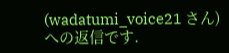(wadatumi_voice21 さん)への返信です.